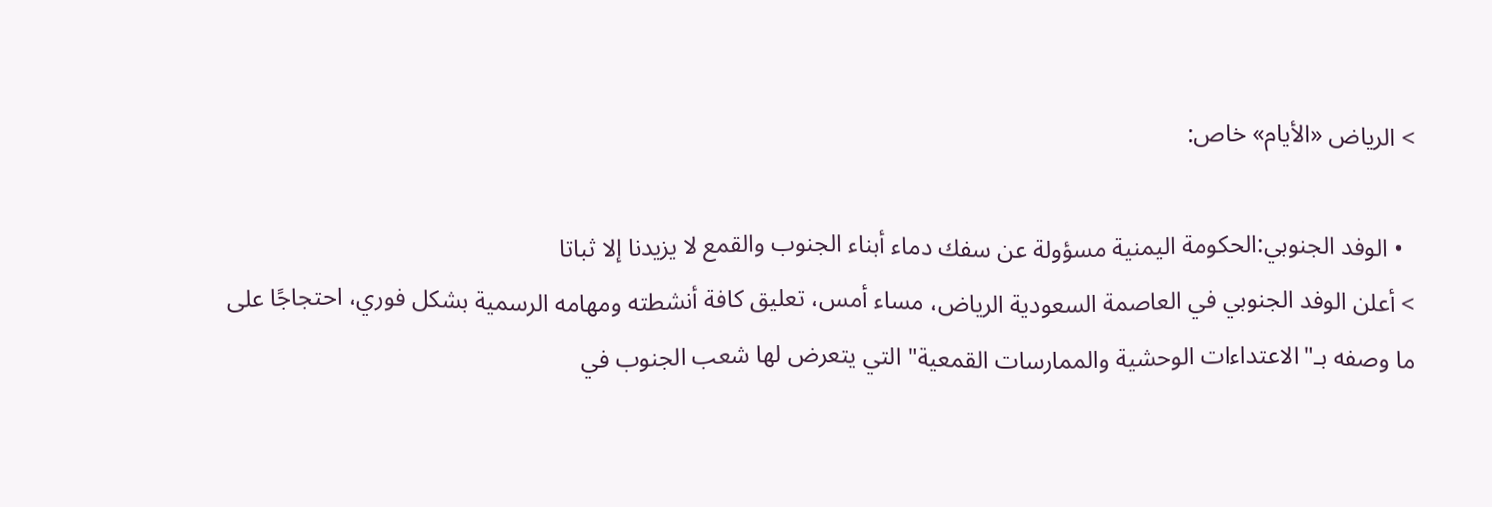> الرياض «الأيام» خاص:

  • الوفد الجنوبي:الحكومة اليمنية مسؤولة عن سفك دماء أبناء الجنوب والقمع لا يزيدنا إلا ثباتا
> أعلن الوفد الجنوبي في العاصمة السعودية الرياض، مساء أمس، تعليق كافة أنشطته ومهامه الرسمية بشكل فوري، احتجاجًا على ما وصفه بـ"الاعتداءات الوحشية والممارسات القمعية" التي يتعرض لها شعب الجنوب في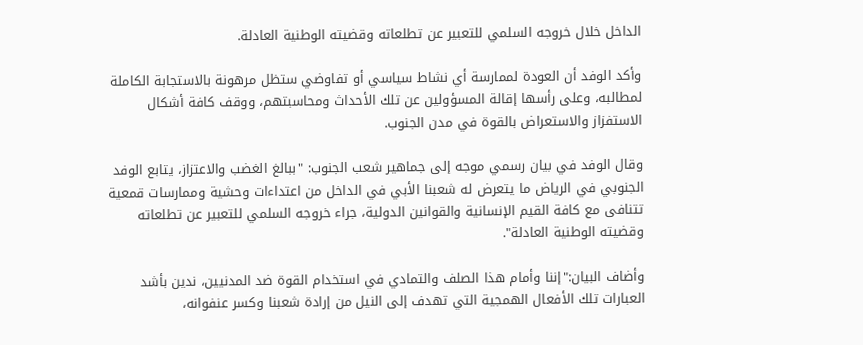الداخل خلال خروجه السلمي للتعبير عن تطلعاته وقضيته الوطنية العادلة.

وأكد الوفد أن العودة لممارسة أي نشاط سياسي أو تفاوضي ستظل مرهونة بالاستجابة الكاملة لمطالبه، وعلى رأسها إقالة المسؤولين عن تلك الأحداث ومحاسبتهم، ووقف كافة أشكال الاستفزاز والاستعراض بالقوة في مدن الجنوب.

وقال الوفد في بيان رسمي موجه إلى جماهير شعب الجنوب: "ببالغ الغضب والاعتزاز، يتابع الوفد الجنوبي في الرياض ما يتعرض له شعبنا الأبي في الداخل من اعتداءات وحشية وممارسات قمعية تتنافى مع كافة القيم الإنسانية والقوانين الدولية، جراء خروجه السلمي للتعبير عن تطلعاته وقضيته الوطنية العادلة".

وأضاف البيان:"إننا وأمام هذا الصلف والتمادي في استخدام القوة ضد المدنيين، ندين بأشد العبارات تلك الأفعال الهمجية التي تهدف إلى النيل من إرادة شعبنا وكسر عنفوانه،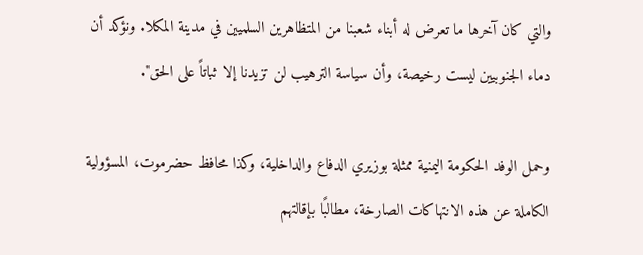والتي كان آخرها ما تعرض له أبناء شعبنا من المتظاهرين السلميين في مدينة المكلا. ونؤكد أن دماء الجنوبيين ليست رخيصة، وأن سياسة الترهيب لن تزيدنا إلا ثباتاً على الحق".

وحمل الوفد الحكومة اليمنية ممثلة بوزيري الدفاع والداخلية، وكذا محافظ حضرموت، المسؤولية الكاملة عن هذه الانتهاكات الصارخة، مطالبًا بإقالتهم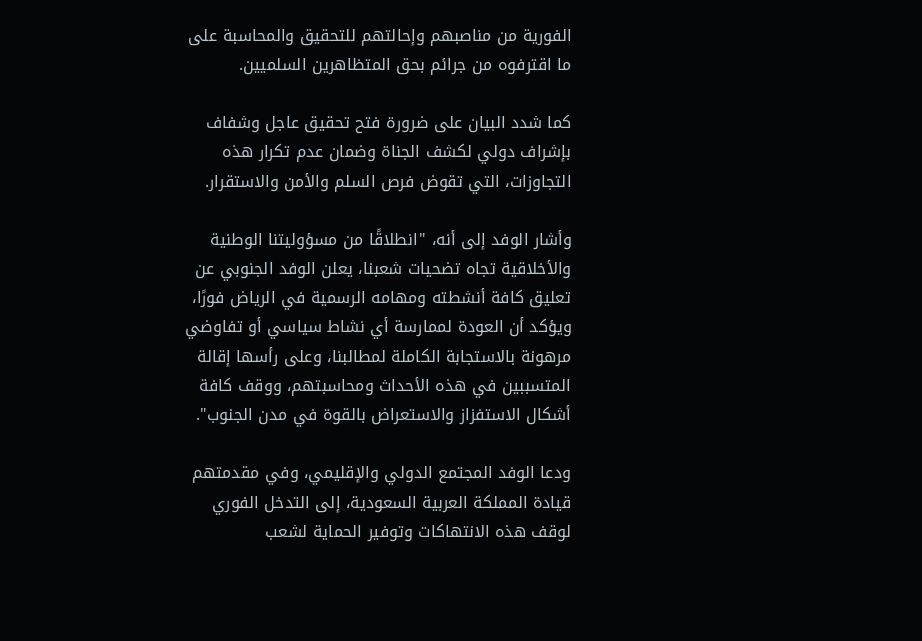الفورية من مناصبهم وإحالتهم للتحقيق والمحاسبة على ما اقترفوه من جرائم بحق المتظاهرين السلميين.

كما شدد البيان على ضرورة فتح تحقيق عاجل وشفاف بإشراف دولي لكشف الجناة وضمان عدم تكرار هذه التجاوزات، التي تقوض فرص السلم والأمن والاستقرار.

وأشار الوفد إلى أنه، "انطلاقًا من مسؤوليتنا الوطنية والأخلاقية تجاه تضحيات شعبنا، يعلن الوفد الجنوبي عن تعليق كافة أنشطته ومهامه الرسمية في الرياض فورًا، ويؤكد أن العودة لممارسة أي نشاط سياسي أو تفاوضي مرهونة بالاستجابة الكاملة لمطالبنا، وعلى رأسها إقالة المتسببين في هذه الأحداث ومحاسبتهم، ووقف كافة أشكال الاستفزاز والاستعراض بالقوة في مدن الجنوب".

ودعا الوفد المجتمع الدولي والإقليمي، وفي مقدمتهم قيادة المملكة العربية السعودية، إلى التدخل الفوري لوقف هذه الانتهاكات وتوفير الحماية لشعب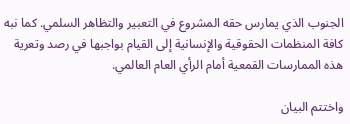الجنوب الذي يمارس حقه المشروع في التعبير والتظاهر السلمي. كما نبه كافة المنظمات الحقوقية والإنسانية إلى القيام بواجبها في رصد وتعرية هذه الممارسات القمعية أمام الرأي العام العالمي.

واختتم البيان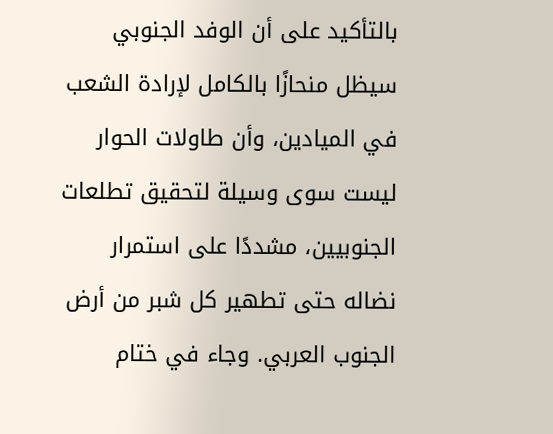بالتأكيد على أن الوفد الجنوبي سيظل منحازًا بالكامل لإرادة الشعب في الميادين، وأن طاولات الحوار ليست سوى وسيلة لتحقيق تطلعات الجنوبيين، مشددًا على استمرار نضاله حتى تطهير كل شبر من أرض الجنوب العربي. وجاء في ختام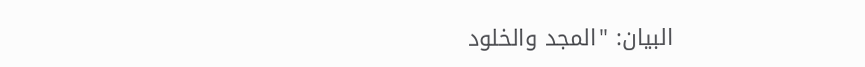البيان: "المجد والخلود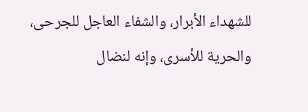للشهداء الأبرار، والشفاء العاجل للجرحى، والحرية للأسرى، وإنه لنضال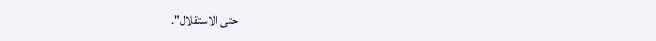حتى الاستقلال".